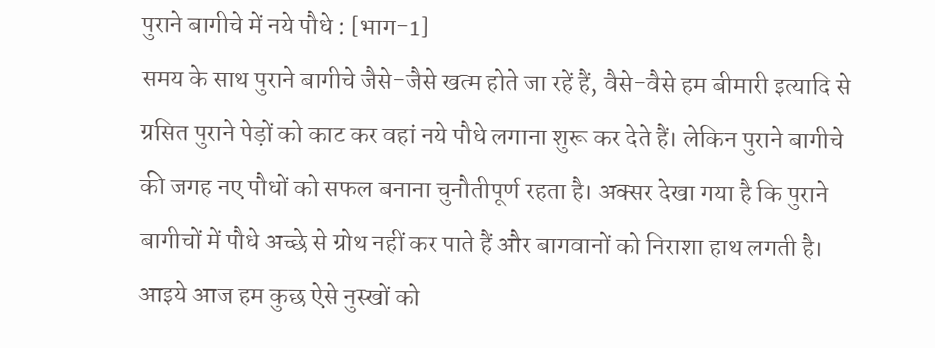पुराने बागीचे में नये पौधे : [भाग-1]
समय के साथ पुराने बागीचे जैसे-जैसे खत्म होते जा रहें हैं, वैसे-वैसे हम बीमारी इत्यादि से ग्रसित पुराने पेड़ों को काट कर वहां नये पौधे लगाना शुरू कर देते हैं। लेकिन पुराने बागीचे की जगह नए पौधों को सफल बनाना चुनौतीपूर्ण रहता है। अक्सर देखा गया है कि पुराने बागीचों में पौधे अच्छे से ग्रोथ नहीं कर पाते हैं और बागवानों को निराशा हाथ लगती है। आइये आज हम कुछ ऐसे नुस्खों को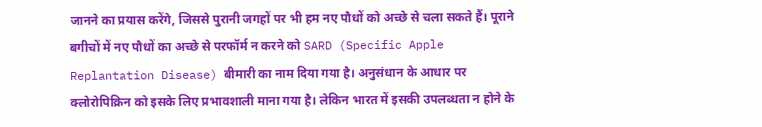जानने का प्रयास करेंगे, जिससे पुरानी जगहों पर भी हम नए पौधों को अच्छे से चला सकते हैं। पूराने बगीचों में नए पौधों का अच्छे से परफॉर्म न करने को SARD (Specific Apple Replantation Disease) बीमारी का नाम दिया गया है। अनुसंधान के आधार पर क्लोरोपिक्रिन को इसके लिए प्रभावशाली माना गया है। लेकिन भारत में इसकी उपलब्धता न होने के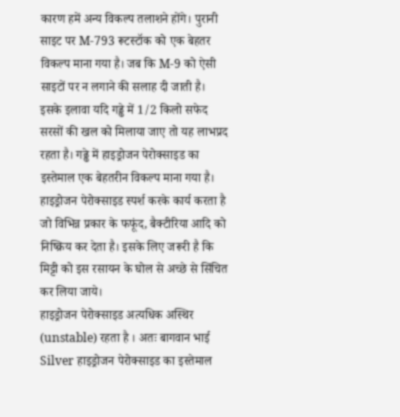कारण हमें अन्य विकल्प तलाशने होंगे। पुरानी साइट पर M-793 रूटस्टॉक को एक बेहतर विकल्प माना गया है। जब कि M-9 को ऐसी साइटों पर न लगाने की सलाह दी जाती है।
इसके इलावा यदि गड्ढे में 1/2 किलो सफेद सरसों की खल को मिलाया जाए तो यह लाभप्रद रहता है। गढ्ढे में हाइड्रोजन पेरोक्साइड का इस्तेमाल एक बेहतरीन विकल्प माना गया है। हाइड्रोजन पेरोक्साइड स्पर्श करके कार्य करता है जो विभिन्न प्रकार के फफूंद, बैक्टीरिया आदि को निष्क्रिय कर देता है। इसके लिए जरूरी है कि मिट्टी को इस रसायन के घोल से अच्छे से सिंचित कर लिया जाये।
हाइड्रोजन पेरोक्साइड अत्यधिक अस्थिर (unstable) रहता है । अतः बागवान भाई Silver हाइड्रोजन पेरोक्साइड का इस्तेमाल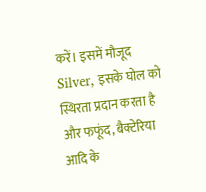करें। इसमें मौजूद Silver, इसके घोल को स्थिरता प्रदान करता है और फफूंद, बैक्टेरिया आदि के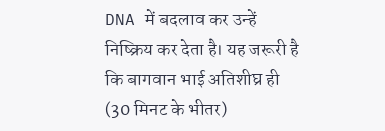DNA में बदलाव कर उन्हें निष्क्रिय कर देता है। यह जरूरी है कि बागवान भाई अतिशीघ्र ही (30 मिनट के भीतर)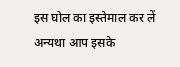इस घोल का इस्तेमाल कर लें अन्यथा आप इसके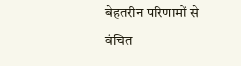बेहतरीन परिणामों से वंचित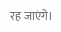रह जाएंगे।